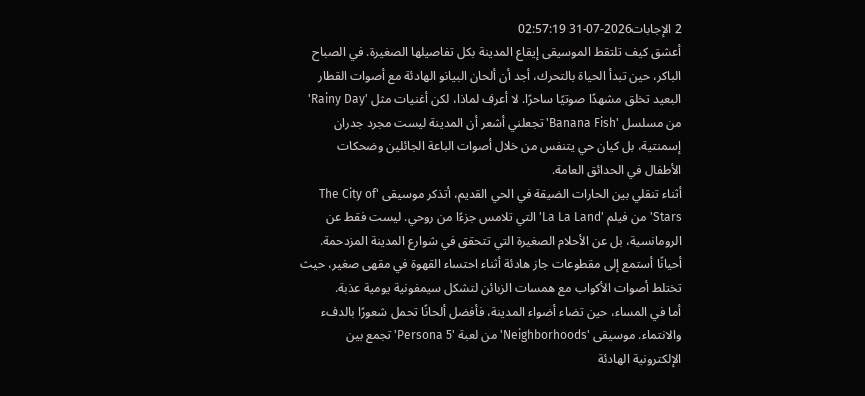2 الإجابات2026-07-31 02:57:19
أعشق كيف تلتقط الموسيقى إيقاع المدينة بكل تفاصيلها الصغيرة. في الصباح الباكر، حين تبدأ الحياة بالتحرك، أجد أن ألحان البيانو الهادئة مع أصوات القطار البعيد تخلق مشهدًا صوتيًا ساحرًا. لا أعرف لماذا، لكن أغنيات مثل 'Rainy Day' من مسلسل 'Banana Fish' تجعلني أشعر أن المدينة ليست مجرد جدران إسمنتية، بل كيان حي يتنفس من خلال أصوات الباعة الجائلين وضحكات الأطفال في الحدائق العامة.
أثناء تنقلي بين الحارات الضيقة في الحي القديم، أتذكر موسيقى 'The City of Stars' من فيلم 'La La Land' التي تلامس جزءًا من روحي. ليست فقط عن الرومانسية، بل عن الأحلام الصغيرة التي تتحقق في شوارع المدينة المزدحمة. أحيانًا أستمع إلى مقطوعات جاز هادئة أثناء احتساء القهوة في مقهى صغير، حيث تختلط أصوات الأكواب مع همسات الزبائن لتشكل سيمفونية يومية عذبة.
أما في المساء، حين تضاء أضواء المدينة، فأفضل ألحانًا تحمل شعورًا بالدفء والانتماء. موسيقى 'Neighborhoods' من لعبة 'Persona 5' تجمع بين الإلكترونية الهادئة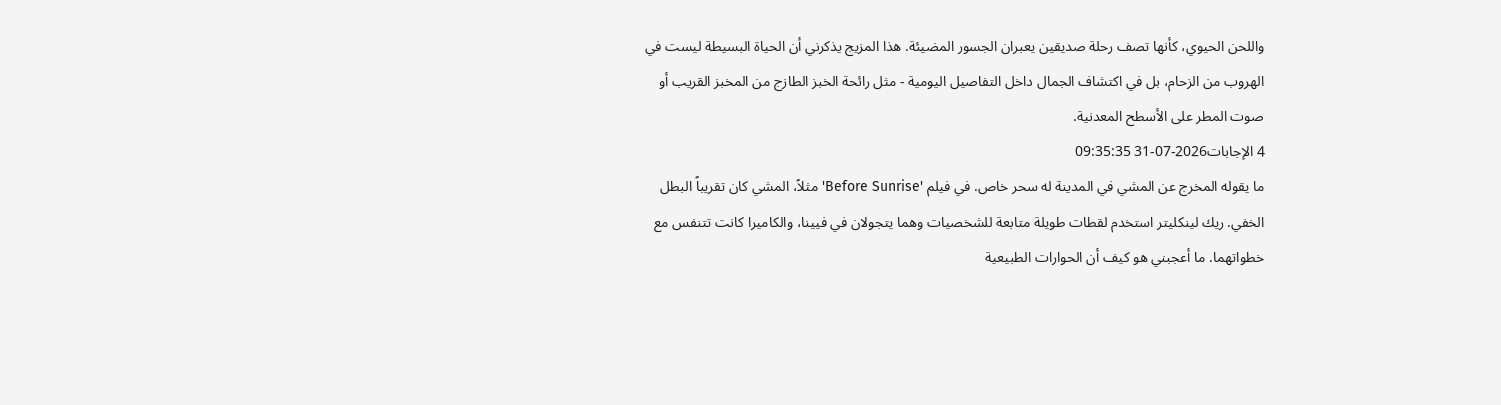واللحن الحيوي، كأنها تصف رحلة صديقين يعبران الجسور المضيئة. هذا المزيج يذكرني أن الحياة البسيطة ليست في الهروب من الزحام، بل في اكتشاف الجمال داخل التفاصيل اليومية - مثل رائحة الخبز الطازج من المخبز القريب أو صوت المطر على الأسطح المعدنية.
4 الإجابات2026-07-31 09:35:35
ما يقوله المخرج عن المشي في المدينة له سحر خاص. في فيلم 'Before Sunrise' مثلاً، المشي كان تقريباً البطل الخفي. ريك لينكليتر استخدم لقطات طويلة متابعة للشخصيات وهما يتجولان في فيينا، والكاميرا كانت تتنفس مع خطواتهما. ما أعجبني هو كيف أن الحوارات الطبيعية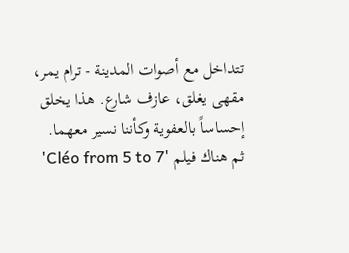تتداخل مع أصوات المدينة - ترام يمر، مقهى يغلق، عازف شارع. هذا يخلق إحساساً بالعفوية وكأننا نسير معهما.
ثم هناك فيلم 'Cléo from 5 to 7'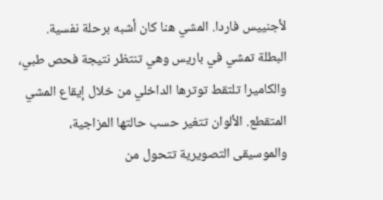لأجنييس فاردا. المشي هنا كان أشبه برحلة نفسية. البطلة تمشي في باريس وهي تنتظر نتيجة فحص طبي، والكاميرا تلتقط توترها الداخلي من خلال إيقاع المشي المتقطع. الألوان تتغير حسب حالتها المزاجية، والموسيقى التصويرية تتحول من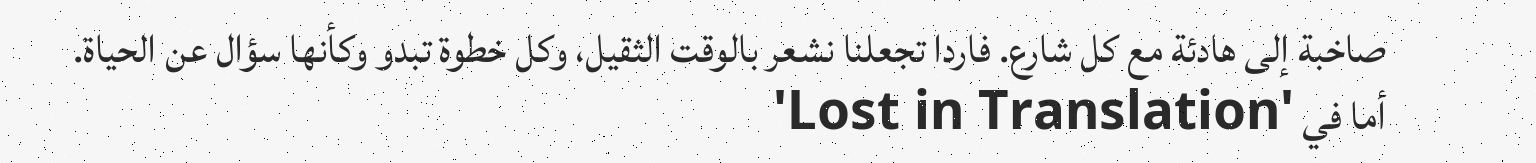صاخبة إلى هادئة مع كل شارع. فاردا تجعلنا نشعر بالوقت الثقيل، وكل خطوة تبدو وكأنها سؤال عن الحياة.
أما في 'Lost in Translation'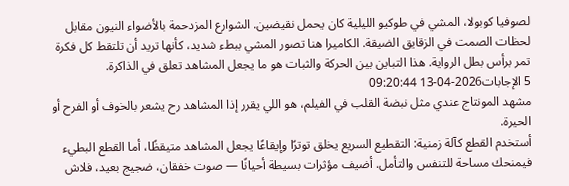لصوفيا كوبولا، المشي في طوكيو الليلية كان يحمل نقيضين. الشوارع المزدحمة بالأضواء النيون مقابل لحظات الصمت في الزقايق الضيقة. الكاميرا هنا تصور المشي ببطء شديد، كأنها تريد أن تلتقط كل فكرة تمر برأس بطل الرواية. هذا التباين بين الحركة والثبات هو ما يجعل المشاهد تعلق في الذاكرة.
5 الإجابات2026-04-13 09:20:44
مشهد المونتاج عندي مثل نبضة القلب في الفيلم، هو اللي يقرر إذا المشاهد رح يشعر بالخوف أو الفرح أو الحيرة.
أستخدم القطع كآلة زمنية: التقطيع السريع يخلق توترًا وإيقاعًا يجعل المشاهد متيقظًا، أما القطع البطيء فيمنحك مساحة للتنفس والتأمل. أضيف مؤثرات بسيطة أحيانًا — صوت خفقان، ضجيج بعيد، فلاش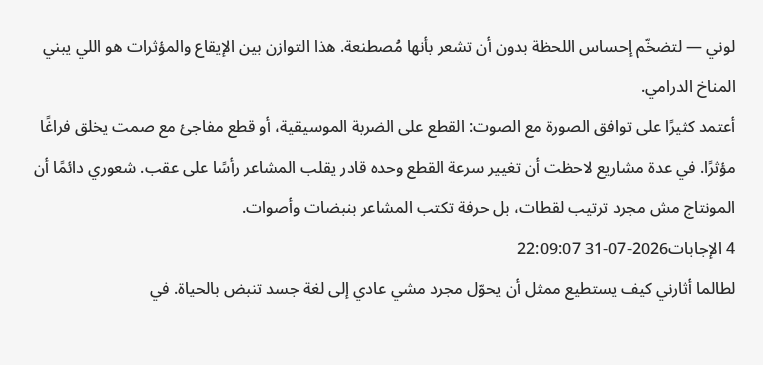لوني — لتضخّم إحساس اللحظة بدون أن تشعر بأنها مُصطنعة. هذا التوازن بين الإيقاع والمؤثرات هو اللي يبني المناخ الدرامي.
أعتمد كثيرًا على توافق الصورة مع الصوت: القطع على الضربة الموسيقية، أو قطع مفاجئ مع صمت يخلق فراغًا مؤثرًا. في عدة مشاريع لاحظت أن تغيير سرعة القطع وحده قادر يقلب المشاعر رأسًا على عقب. شعوري دائمًا أن المونتاج مش مجرد ترتيب لقطات، بل حرفة تكتب المشاعر بنبضات وأصوات.
4 الإجابات2026-07-31 22:09:07
لطالما أثارني كيف يستطيع ممثل أن يحوّل مجرد مشي عادي إلى لغة جسد تنبض بالحياة. في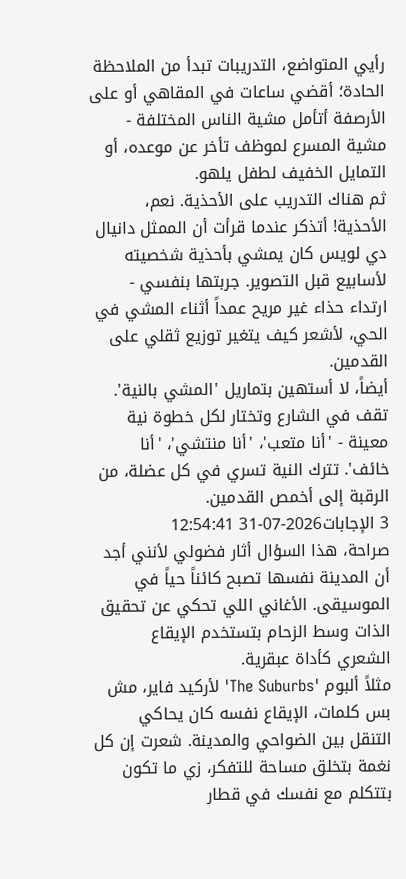رأيي المتواضع، التدريبات تبدأ من الملاحظة الحادة؛ أقضي ساعات في المقاهي أو على الأرصفة أتأمل مشية الناس المختلفة - مشية المسرع لموظف تأخر عن موعده، أو التمايل الخفيف لطفل يلهو.
ثم هناك التدريب على الأحذية. نعم، الأحذية! أتذكر عندما قرأت أن الممثل دانيال دي لويس كان يمشي بأحذية شخصيته لأسابيع قبل التصوير. جربتها بنفسي - ارتداء حذاء غير مريح عمداً أثناء المشي في الحي، لأشعر كيف يتغير توزيع ثقلي على القدمين.
أيضاً، لا أستهين بتماريل 'المشي بالنية'. تقف في الشارع وتختار لكل خطوة نية معينة - 'أنا متعب'، 'أنا منتشي'، 'أنا خائف'. تترك النية تسري في كل عضلة، من الرقبة إلى أخمص القدمين.
3 الإجابات2026-07-31 12:54:41
صراحة، هذا السؤال أثار فضولي لأنني أجد أن المدينة نفسها تصبح كائناً حياً في الموسيقى. الأغاني اللي تحكي عن تحقيق الذات وسط الزحام بتستخدم الإيقاع الشعري كأداة عبقرية.
مثلاً ألبوم 'The Suburbs' لأركيد فاير، مش بس كلمات، الإيقاع نفسه كان يحاكي التنقل بين الضواحي والمدينة. شعرت إن كل نغمة بتخلق مساحة للتفكر، زي ما تكون بتتكلم مع نفسك في قطار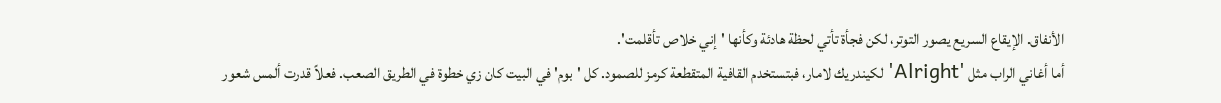الأنفاق. الإيقاع السريع يصور التوتر، لكن فجأة تأتي لحظة هادئة وكأنها 'إني خلاص تأقلمت'.
أما أغاني الراب مثل 'Alright' لكيندريك لامار، فبتستخدم القافية المتقطعة كرمز للصمود. كل 'بوم' في البيت كان زي خطوة في الطريق الصعب. فعلاً قدرت ألمس شعور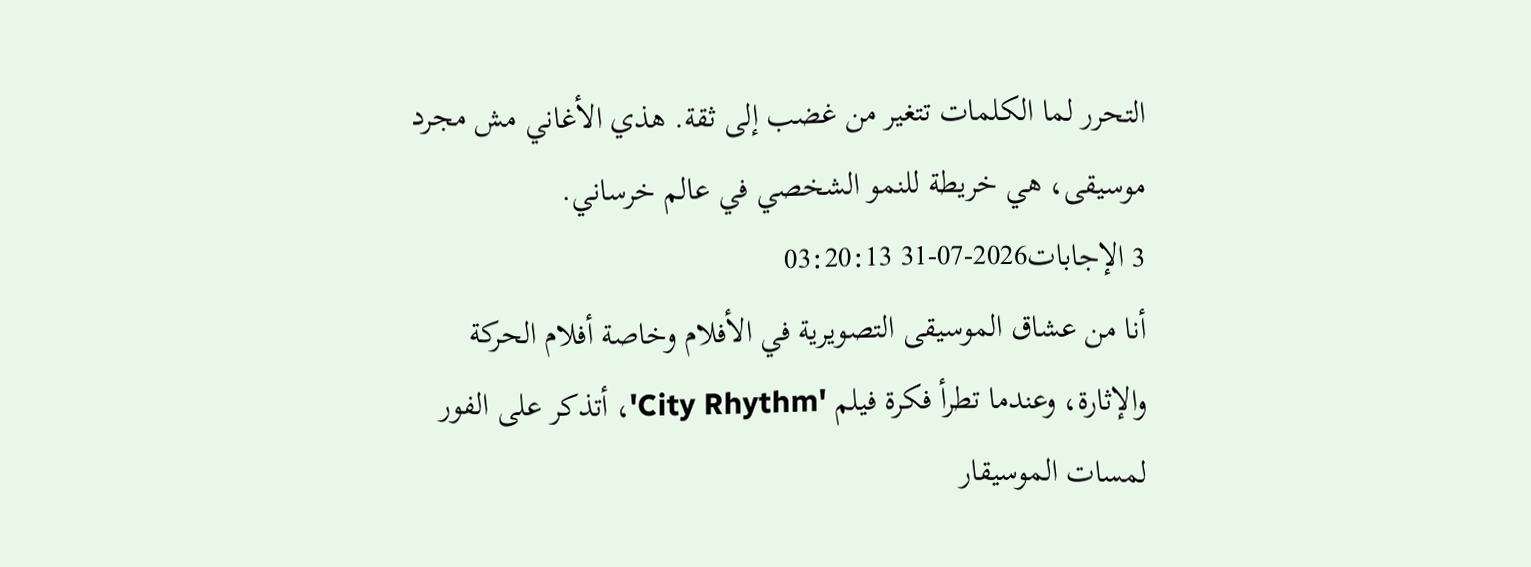التحرر لما الكلمات تتغير من غضب إلى ثقة. هذي الأغاني مش مجرد موسيقى، هي خريطة للنمو الشخصي في عالم خرساني.
3 الإجابات2026-07-31 03:20:13
أنا من عشاق الموسيقى التصويرية في الأفلام وخاصة أفلام الحركة والإثارة، وعندما تطرأ فكرة فيلم 'City Rhythm'، أتذكر على الفور لمسات الموسيقار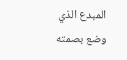المبدع الذي وضع بصمته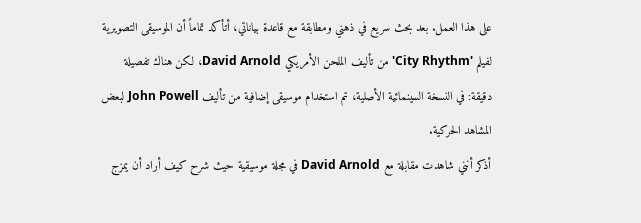على هذا العمل. بعد بحث سريع في ذهني ومطابقة مع قاعدة بياناتي، أتأكد تماماً أن الموسيقى التصويرية لفيلم 'City Rhythm' من تأليف الملحن الأمريكي David Arnold، لكن هناك تفصيلة دقيقة: في النسخة السينمائية الأصلية، تم استخدام موسيقى إضافية من تأليف John Powell لبعض المشاهد الحركية.
أذكر أنني شاهدت مقابلة مع David Arnold في مجلة موسيقية حيث شرح كيف أراد أن يمزج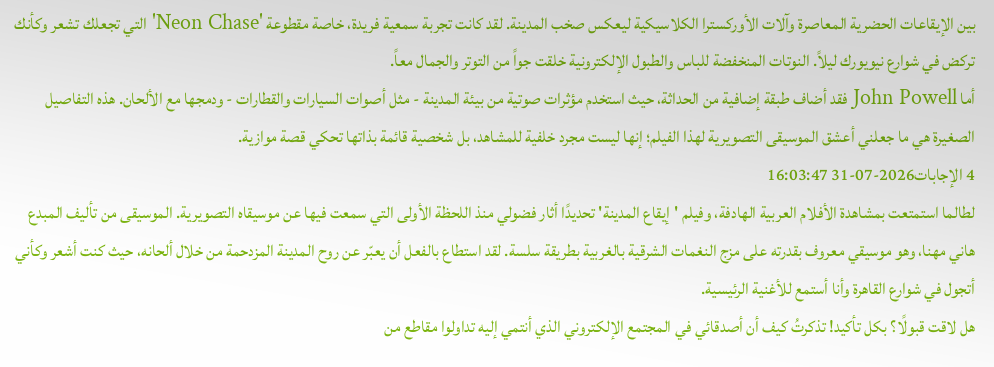بين الإيقاعات الحضرية المعاصرة وآلات الأوركسترا الكلاسيكية ليعكس صخب المدينة. لقد كانت تجربة سمعية فريدة، خاصة مقطوعة 'Neon Chase' التي تجعلك تشعر وكأنك تركض في شوارع نيويورك ليلاً. النوتات المنخفضة للباس والطبول الإلكترونية خلقت جواً من التوتر والجمال معاً.
أما John Powell فقد أضاف طبقة إضافية من الحداثة، حيث استخدم مؤثرات صوتية من بيئة المدينة - مثل أصوات السيارات والقطارات - ودمجها مع الألحان. هذه التفاصيل الصغيرة هي ما جعلني أعشق الموسيقى التصويرية لهذا الفيلم؛ إنها ليست مجرد خلفية للمشاهد، بل شخصية قائمة بذاتها تحكي قصة موازية.
4 الإجابات2026-07-31 16:03:47
لطالما استمتعت بمشاهدة الأفلام العربية الهادفة، وفيلم 'إيقاع المدينة' تحديدًا أثار فضولي منذ اللحظة الأولى التي سمعت فيها عن موسيقاه التصويرية. الموسيقى من تأليف المبدع هاني مهنا، وهو موسيقي معروف بقدرته على مزج النغمات الشرقية بالغربية بطريقة سلسة. لقد استطاع بالفعل أن يعبّر عن روح المدينة المزدحمة من خلال ألحانه، حيث كنت أشعر وكأني أتجول في شوارع القاهرة وأنا أستمع للأغنية الرئيسية.
هل لاقت قبولًا؟ بكل تأكيد! تذكرتُ كيف أن أصدقائي في المجتمع الإلكتروني الذي أنتمي إليه تداولوا مقاطع من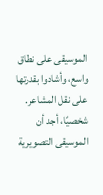الموسيقى على نطاق واسع، وأشادوا بقدرتها على نقل المشاعر. شخصيًا، أجد أن الموسيقى التصويرية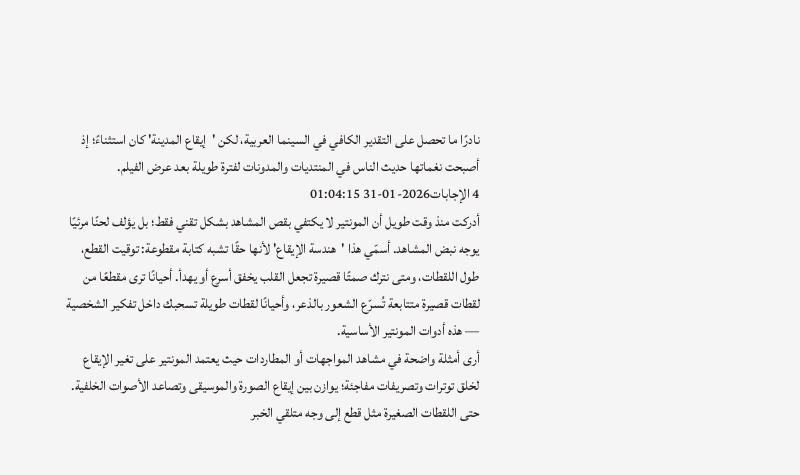نادرًا ما تحصل على التقدير الكافي في السينما العربية، لكن 'إيقاع المدينة' كان استثناءً؛ إذ أصبحت نغماتها حديث الناس في المنتديات والمدونات لفترة طويلة بعد عرض الفيلم.
4 الإجابات2026-01-31 01:04:15
أدركت منذ وقت طويل أن المونتير لا يكتفي بقص المشاهد بشكل تقني فقط؛ بل يؤلف لحنًا مرئيًا يوجه نبض المشاهد. أسمّي هذا 'هندسة الإيقاع' لأنها حقًا تشبه كتابة مقطوعة: توقيت القطع، طول اللقطات، ومتى نترك صمتًا قصيرة تجعل القلب يخفق أسرع أو يهدأ. أحيانًا ترى مقطعًا من لقطات قصيرة متتابعة تُسرّع الشعور بالذعر، وأحيانًا لقطات طويلة تسحبك داخل تفكير الشخصية — هذه أدوات المونتير الأساسية.
أرى أمثلة واضحة في مشاهد المواجهات أو المطاردات حيث يعتمد المونتير على تغير الإيقاع لخلق توترات وتصريفات مفاجئة؛ يوازن بين إيقاع الصورة والموسيقى وتصاعد الأصوات الخلفية. حتى اللقطات الصغيرة مثل قطع إلى وجه متلقي الخبر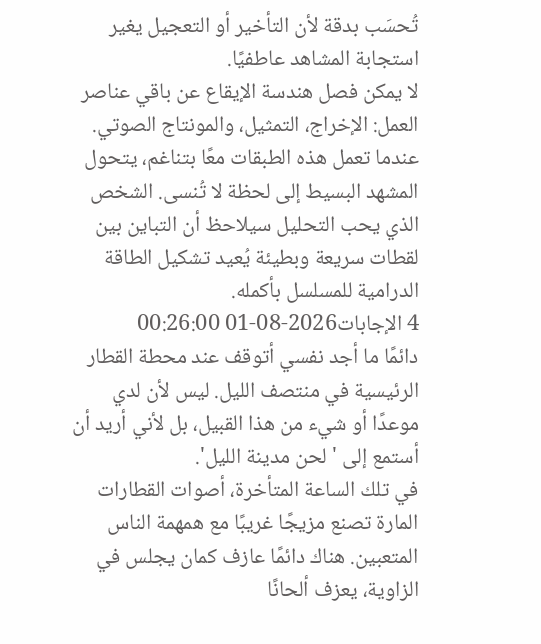تُحسَب بدقة لأن التأخير أو التعجيل يغير استجابة المشاهد عاطفيًا.
لا يمكن فصل هندسة الإيقاع عن باقي عناصر العمل: الإخراج، التمثيل، والمونتاج الصوتي. عندما تعمل هذه الطبقات معًا بتناغم، يتحول المشهد البسيط إلى لحظة لا تُنسى. الشخص الذي يحب التحليل سيلاحظ أن التباين بين لقطات سريعة وبطيئة يُعيد تشكيل الطاقة الدرامية للمسلسل بأكمله.
4 الإجابات2026-08-01 00:26:00
دائمًا ما أجد نفسي أتوقف عند محطة القطار الرئيسية في منتصف الليل. ليس لأن لدي موعدًا أو شيء من هذا القبيل، بل لأني أريد أن أستمع إلى 'لحن مدينة الليل'.
في تلك الساعة المتأخرة، أصوات القطارات المارة تصنع مزيجًا غريبًا مع همهمة الناس المتعبين. هناك دائمًا عازف كمان يجلس في الزاوية، يعزف ألحانًا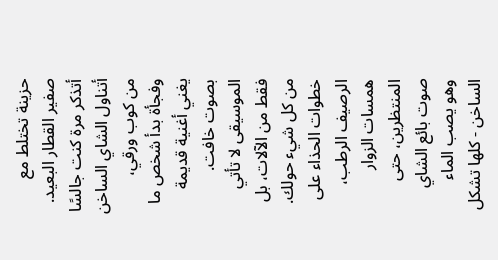حزينة تختلط مع صفير القطار البعيد. أتذكر مرة كنت جالسًا أتناول الشاي الساخن من كوب ورقي، وفجأة بدأ شخص ما يغني أغنية قديمة بصوت خافت.
الموسيقى لا تأتي فقط من الآلات، بل من كل شيء حولك. خطوات الحذاء على الرصيف الرطب، همسات الزوار المنتظرين، حتى صوت بائع الشاي وهو يصب الماء الساخن - كلها تشكل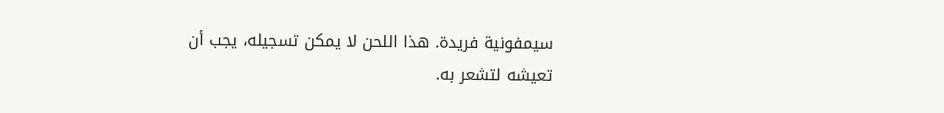سيمفونية فريدة. هذا اللحن لا يمكن تسجيله، يجب أن تعيشه لتشعر به.